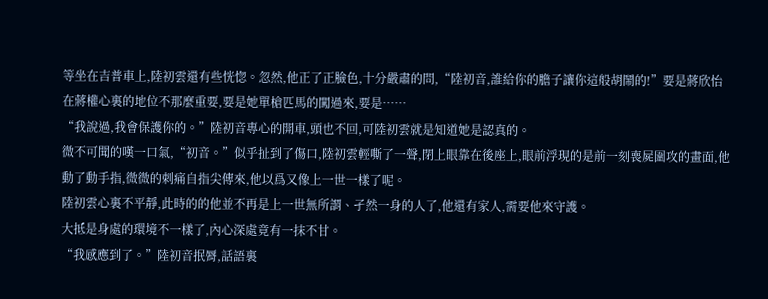等坐在吉普車上,陸初雲還有些恍惚。忽然,他正了正臉色,十分嚴肅的問,“陸初音,誰給你的膽子讓你這般胡鬧的!”要是蔣欣怡在蔣權心裏的地位不那麼重要,要是她單槍匹馬的闖過來,要是……
“我說過,我會保護你的。”陸初音專心的開車,頭也不回,可陸初雲就是知道她是認真的。
微不可聞的嘆一口氣,“初音。”似乎扯到了傷口,陸初雲輕嘶了一聲,閉上眼靠在後座上,眼前浮現的是前一刻喪屍圍攻的畫面,他動了動手指,微微的刺痛自指尖傳來,他以爲又像上一世一樣了呢。
陸初雲心裏不平靜,此時的的他並不再是上一世無所謂、孑然一身的人了,他還有家人,需要他來守護。
大抵是身處的環境不一樣了,內心深處竟有一抹不甘。
“我感應到了。”陸初音抿脣,話語裏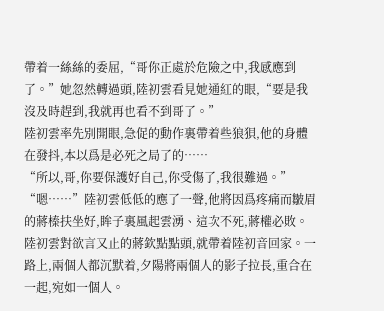帶着一絲絲的委屈,“哥你正處於危險之中,我感應到了。”她忽然轉過頭,陸初雲看見她通紅的眼,“要是我沒及時趕到,我就再也看不到哥了。”
陸初雲率先別開眼,急促的動作裏帶着些狼狽,他的身體在發抖,本以爲是必死之局了的……
“所以,哥,你要保護好自己,你受傷了,我很難過。”
“嗯……”陸初雲低低的應了一聲,他將因爲疼痛而皺眉的蔣榛扶坐好,眸子裏風起雲湧、這次不死,蔣權必敗。
陸初雲對欲言又止的蔣欽點點頭,就帶着陸初音回家。一路上,兩個人都沉默着,夕陽將兩個人的影子拉長,重合在一起,宛如一個人。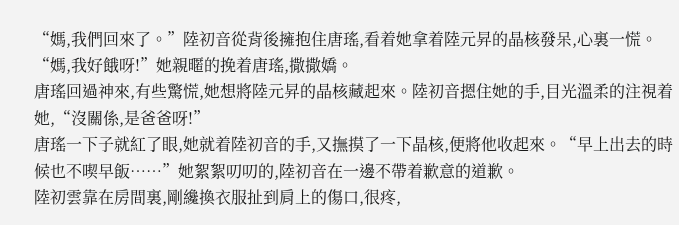“媽,我們回來了。”陸初音從背後擁抱住唐瑤,看着她拿着陸元昇的晶核發呆,心裏一慌。“媽,我好餓呀!”她親暱的挽着唐瑤,撒撒嬌。
唐瑤回過神來,有些驚慌,她想將陸元昇的晶核藏起來。陸初音摁住她的手,目光溫柔的注視着她,“沒關係,是爸爸呀!”
唐瑤一下子就紅了眼,她就着陸初音的手,又撫摸了一下晶核,便將他收起來。“早上出去的時候也不喫早飯……”她絮絮叨叨的,陸初音在一邊不帶着歉意的道歉。
陸初雲靠在房間裏,剛纔換衣服扯到肩上的傷口,很疼,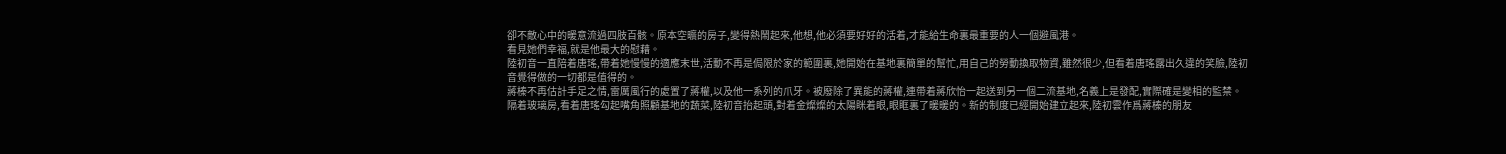卻不敵心中的暖意流過四肢百骸。原本空曠的房子,變得熱鬧起來,他想,他必須要好好的活着,才能給生命裏最重要的人一個避風港。
看見她們幸福,就是他最大的慰藉。
陸初音一直陪着唐瑤,帶着她慢慢的適應末世,活動不再是侷限於家的範圍裏,她開始在基地裏簡單的幫忙,用自己的勞動換取物資,雖然很少,但看着唐瑤露出久違的笑臉,陸初音覺得做的一切都是值得的。
蔣榛不再估計手足之情,雷厲風行的處置了蔣權,以及他一系列的爪牙。被廢除了異能的蔣權,連帶着蔣欣怡一起送到另一個二流基地,名義上是發配,實際確是變相的監禁。
隔着玻璃房,看着唐瑤勾起嘴角照顧基地的蔬菜,陸初音抬起頭,對着金燦燦的太陽眯着眼,眼眶裏了暖暖的。新的制度已經開始建立起來,陸初雲作爲蔣榛的朋友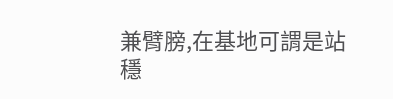兼臂膀,在基地可謂是站穩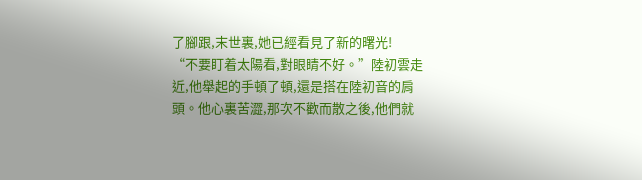了腳跟,末世裏,她已經看見了新的曙光!
“不要盯着太陽看,對眼睛不好。”陸初雲走近,他舉起的手頓了頓,還是搭在陸初音的肩頭。他心裏苦澀,那次不歡而散之後,他們就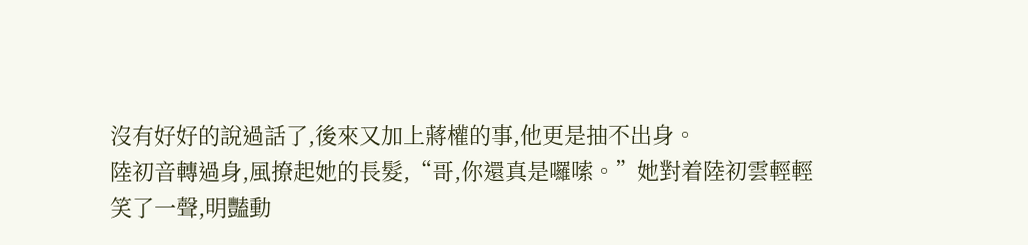沒有好好的說過話了,後來又加上蔣權的事,他更是抽不出身。
陸初音轉過身,風撩起她的長髮,“哥,你還真是囉嗦。”她對着陸初雲輕輕笑了一聲,明豔動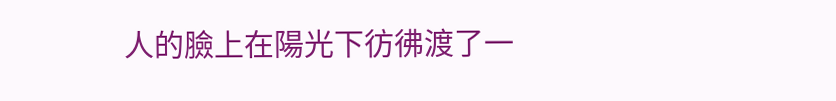人的臉上在陽光下彷彿渡了一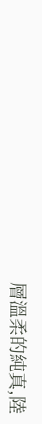層溫柔的純真,陸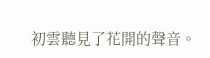初雲聽見了花開的聲音。